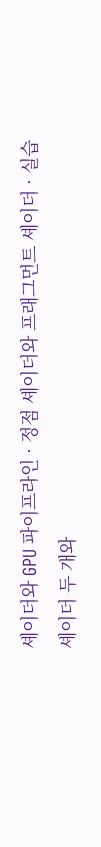셰이더와 GPU 파이프라인 · 정점 셰이더와 프래그먼트 셰이더 · 실습
셰이더 두 개와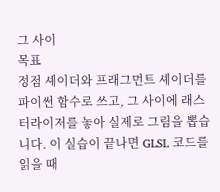그 사이
목표
정점 셰이더와 프래그먼트 셰이더를 파이썬 함수로 쓰고, 그 사이에 래스터라이저를 놓아 실제로 그림을 뽑습니다. 이 실습이 끝나면 GLSL 코드를 읽을 때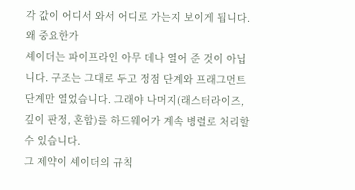각 값이 어디서 와서 어디로 가는지 보이게 됩니다.
왜 중요한가
셰이더는 파이프라인 아무 데나 열어 준 것이 아닙니다. 구조는 그대로 두고 정점 단계와 프래그먼트 단계만 열었습니다. 그래야 나머지(래스터라이즈, 깊이 판정, 혼합)를 하드웨어가 계속 병렬로 처리할 수 있습니다.
그 제약이 셰이더의 규칙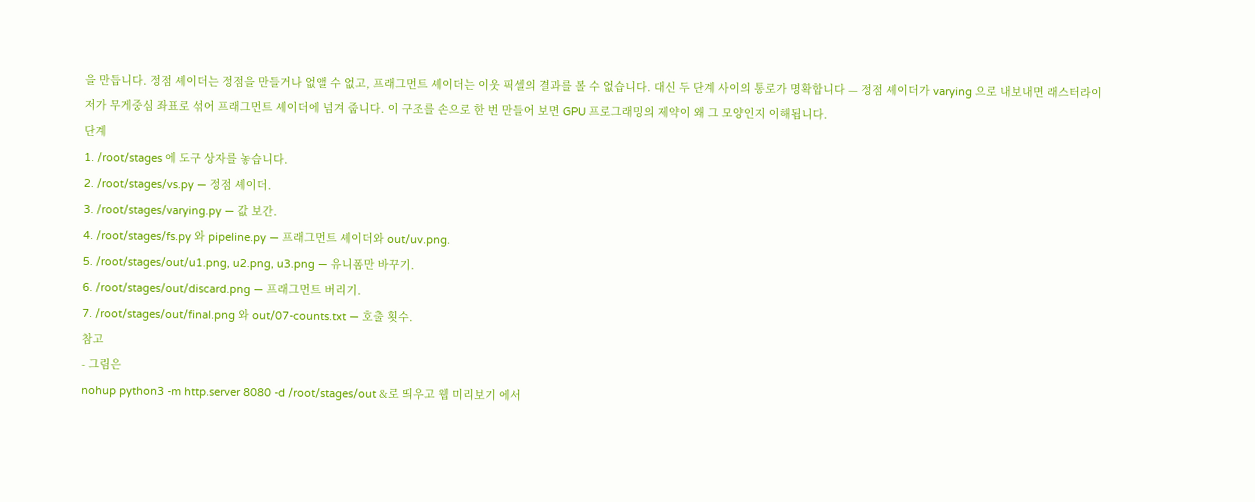을 만듭니다. 정점 셰이더는 정점을 만들거나 없앨 수 없고, 프래그먼트 셰이더는 이웃 픽셀의 결과를 볼 수 없습니다. 대신 두 단계 사이의 통로가 명확합니다 — 정점 셰이더가 varying 으로 내보내면 래스터라이저가 무게중심 좌표로 섞어 프래그먼트 셰이더에 넘겨 줍니다. 이 구조를 손으로 한 번 만들어 보면 GPU 프로그래밍의 제약이 왜 그 모양인지 이해됩니다.
단계
1. /root/stages 에 도구 상자를 놓습니다.
2. /root/stages/vs.py — 정점 셰이더.
3. /root/stages/varying.py — 값 보간.
4. /root/stages/fs.py 와 pipeline.py — 프래그먼트 셰이더와 out/uv.png.
5. /root/stages/out/u1.png, u2.png, u3.png — 유니폼만 바꾸기.
6. /root/stages/out/discard.png — 프래그먼트 버리기.
7. /root/stages/out/final.png 와 out/07-counts.txt — 호출 횟수.
참고
- 그림은
nohup python3 -m http.server 8080 -d /root/stages/out &로 띄우고 웹 미리보기 에서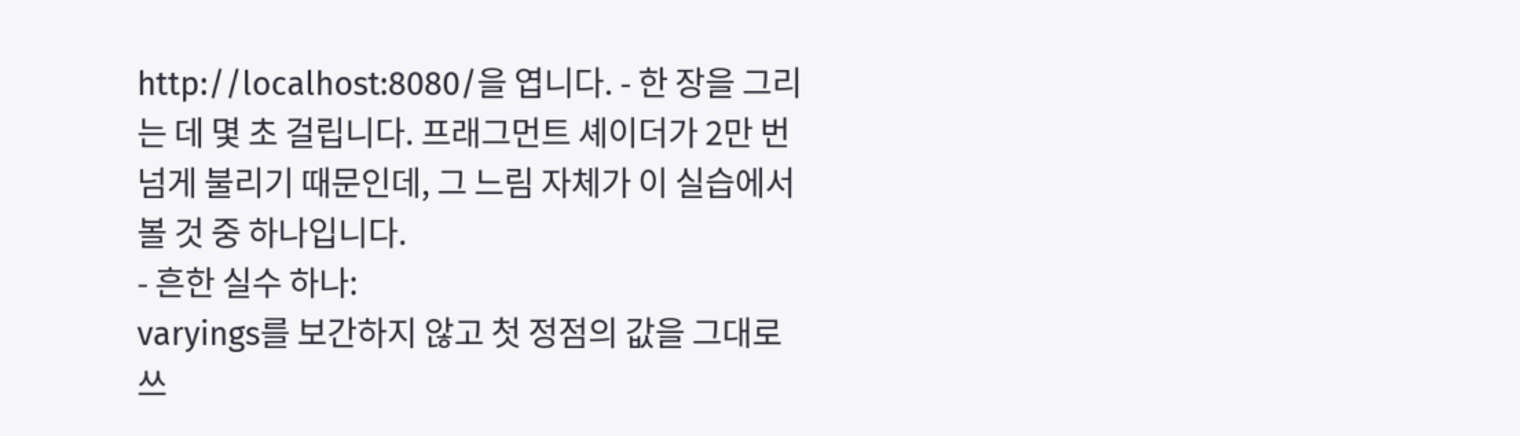http://localhost:8080/을 엽니다. - 한 장을 그리는 데 몇 초 걸립니다. 프래그먼트 셰이더가 2만 번 넘게 불리기 때문인데, 그 느림 자체가 이 실습에서 볼 것 중 하나입니다.
- 흔한 실수 하나:
varyings를 보간하지 않고 첫 정점의 값을 그대로 쓰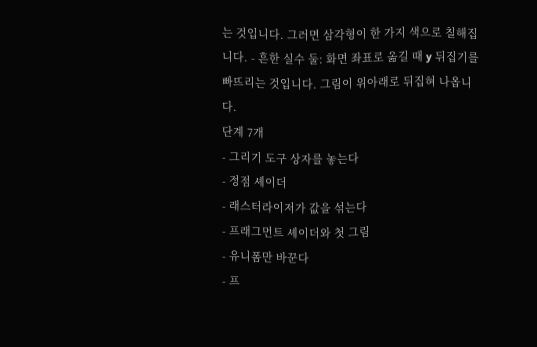는 것입니다. 그러면 삼각형이 한 가지 색으로 칠해집니다. - 흔한 실수 둘: 화면 좌표로 옮길 때 y 뒤집기를 빠뜨리는 것입니다. 그림이 위아래로 뒤집혀 나옵니다.
단계 7개
- 그리기 도구 상자를 놓는다
- 정점 셰이더
- 래스터라이저가 값을 섞는다
- 프래그먼트 셰이더와 첫 그림
- 유니폼만 바꾼다
- 프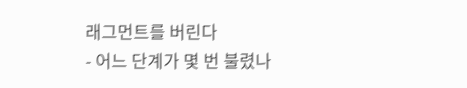래그먼트를 버린다
- 어느 단계가 몇 번 불렸나